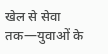खेल से सेवा तक—युवाओं के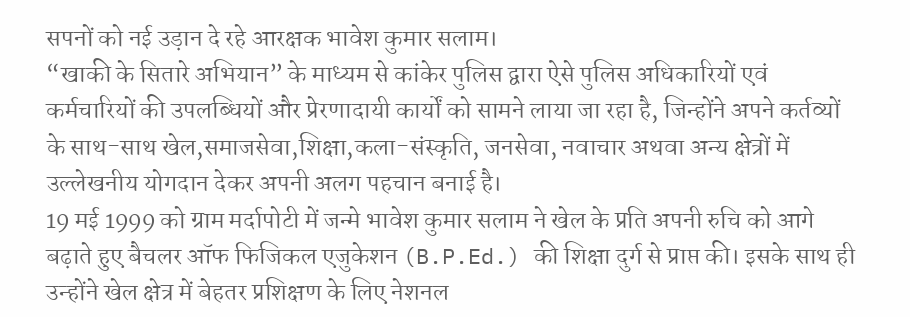सपनों को नई उड़ान दे रहे आरक्षक भावेश कुमार सलाम।
“खाकी के सितारे अभियान” के माध्यम से कांकेर पुलिस द्वारा ऐसे पुलिस अधिकारियों एवं कर्मचारियों की उपलब्धियों और प्रेरणादायी कार्यों को सामने लाया जा रहा है, जिन्होंने अपने कर्तव्यों के साथ-साथ खेल,समाजसेवा,शिक्षा,कला-संस्कृति, जनसेवा, नवाचार अथवा अन्य क्षेत्रों में उल्लेखनीय योगदान देकर अपनी अलग पहचान बनाई है।
19 मई 1999 को ग्राम मर्दापोटी में जन्मे भावेश कुमार सलाम ने खेल के प्रति अपनी रुचि को आगे बढ़ाते हुए बैचलर ऑफ फिजिकल एजुकेशन (B.P.Ed.) की शिक्षा दुर्ग से प्राप्त की। इसके साथ ही उन्होंने खेल क्षेत्र में बेहतर प्रशिक्षण के लिए नेशनल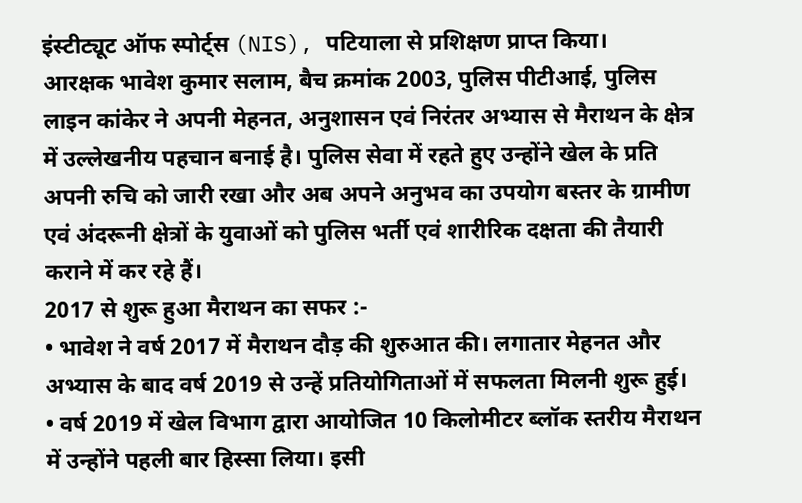इंस्टीट्यूट ऑफ स्पोर्ट्स (NIS), पटियाला से प्रशिक्षण प्राप्त किया।
आरक्षक भावेश कुमार सलाम, बैच क्रमांक 2003, पुलिस पीटीआई, पुलिस लाइन कांकेर ने अपनी मेहनत, अनुशासन एवं निरंतर अभ्यास से मैराथन के क्षेत्र में उल्लेखनीय पहचान बनाई है। पुलिस सेवा में रहते हुए उन्होंने खेल के प्रति अपनी रुचि को जारी रखा और अब अपने अनुभव का उपयोग बस्तर के ग्रामीण एवं अंदरूनी क्षेत्रों के युवाओं को पुलिस भर्ती एवं शारीरिक दक्षता की तैयारी कराने में कर रहे हैं।
2017 से शुरू हुआ मैराथन का सफर :-
• भावेश ने वर्ष 2017 में मैराथन दौड़ की शुरुआत की। लगातार मेहनत और अभ्यास के बाद वर्ष 2019 से उन्हें प्रतियोगिताओं में सफलता मिलनी शुरू हुई।
• वर्ष 2019 में खेल विभाग द्वारा आयोजित 10 किलोमीटर ब्लॉक स्तरीय मैराथन में उन्होंने पहली बार हिस्सा लिया। इसी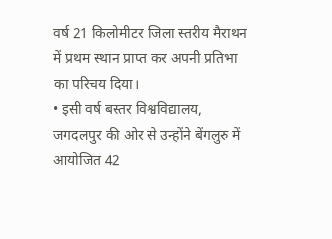वर्ष 21 किलोमीटर जिला स्तरीय मैराथन में प्रथम स्थान प्राप्त कर अपनी प्रतिभा का परिचय दिया।
• इसी वर्ष बस्तर विश्वविद्यालय, जगदलपुर की ओर से उन्होंने बेंगलुरु में आयोजित 42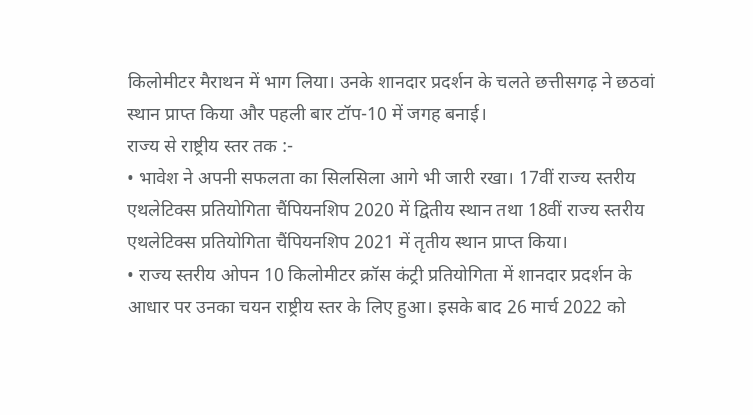किलोमीटर मैराथन में भाग लिया। उनके शानदार प्रदर्शन के चलते छत्तीसगढ़ ने छठवां स्थान प्राप्त किया और पहली बार टॉप-10 में जगह बनाई।
राज्य से राष्ट्रीय स्तर तक :-
• भावेश ने अपनी सफलता का सिलसिला आगे भी जारी रखा। 17वीं राज्य स्तरीय एथलेटिक्स प्रतियोगिता चैंपियनशिप 2020 में द्वितीय स्थान तथा 18वीं राज्य स्तरीय एथलेटिक्स प्रतियोगिता चैंपियनशिप 2021 में तृतीय स्थान प्राप्त किया।
• राज्य स्तरीय ओपन 10 किलोमीटर क्रॉस कंट्री प्रतियोगिता में शानदार प्रदर्शन के आधार पर उनका चयन राष्ट्रीय स्तर के लिए हुआ। इसके बाद 26 मार्च 2022 को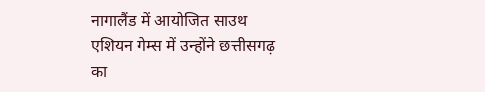नागालैंड में आयोजित साउथ एशियन गेम्स में उन्होंने छत्तीसगढ़ का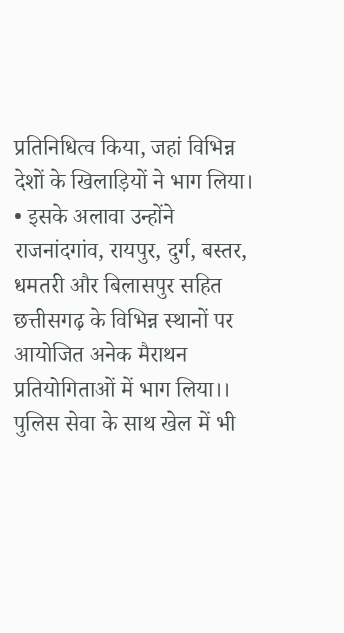प्रतिनिधित्व किया, जहां विभिन्न देशों के खिलाड़ियों ने भाग लिया।
• इसके अलावा उन्होंने राजनांदगांव, रायपुर, दुर्ग, बस्तर, धमतरी और बिलासपुर सहित छत्तीसगढ़ के विभिन्न स्थानों पर आयोजित अनेक मैराथन प्रतियोगिताओं में भाग लिया।।
पुलिस सेवा के साथ खेल में भी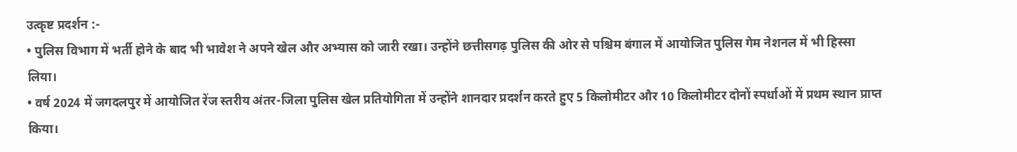उत्कृष्ट प्रदर्शन :-
• पुलिस विभाग में भर्ती होने के बाद भी भावेश ने अपने खेल और अभ्यास को जारी रखा। उन्होंने छत्तीसगढ़ पुलिस की ओर से पश्चिम बंगाल में आयोजित पुलिस गेम नेशनल में भी हिस्सा लिया।
• वर्ष 2024 में जगदलपुर में आयोजित रेंज स्तरीय अंतर-जिला पुलिस खेल प्रतियोगिता में उन्होंने शानदार प्रदर्शन करते हुए 5 किलोमीटर और 10 किलोमीटर दोनों स्पर्धाओं में प्रथम स्थान प्राप्त किया।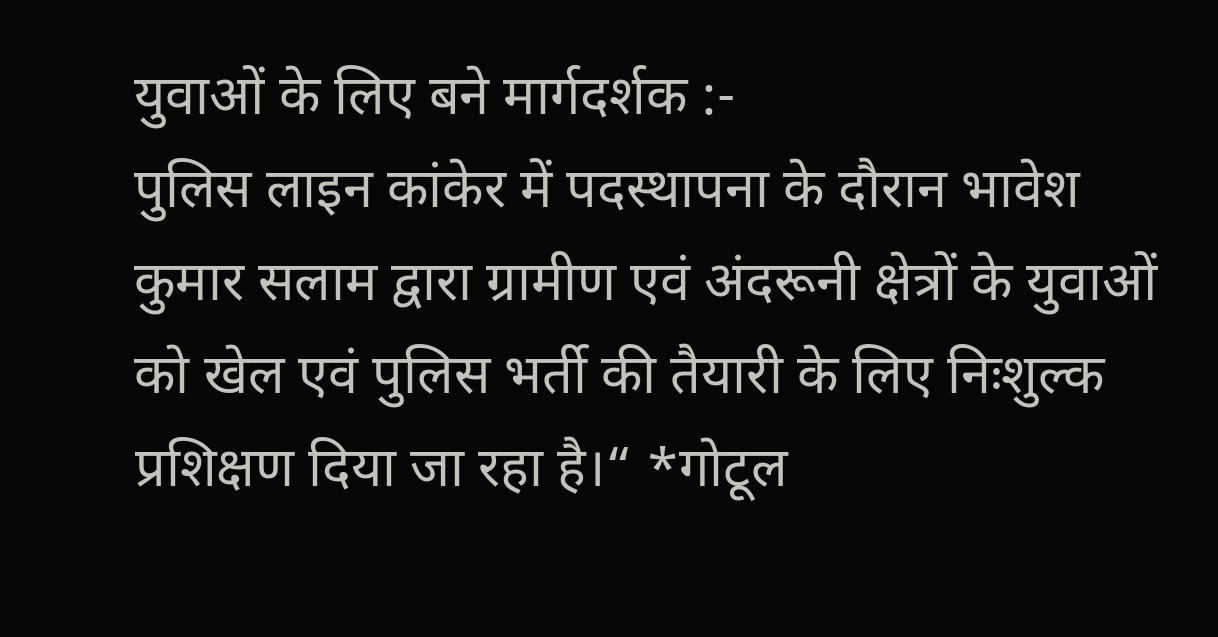युवाओं के लिए बने मार्गदर्शक :-
पुलिस लाइन कांकेर में पदस्थापना के दौरान भावेश कुमार सलाम द्वारा ग्रामीण एवं अंदरूनी क्षेत्रों के युवाओं को खेल एवं पुलिस भर्ती की तैयारी के लिए निःशुल्क प्रशिक्षण दिया जा रहा है।“ *गोटूल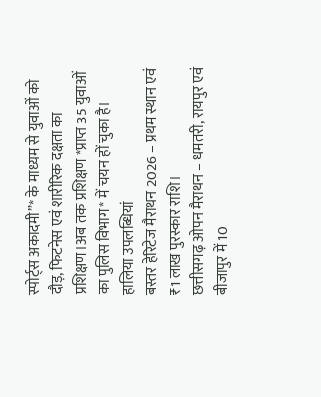स्पोर्ट्स अकादमी”* के माध्यम से युवाओं को दौड़, फिटनेस एवं शारीरिक दक्षता का प्रशिक्षण।अब तक प्रशिक्षण *प्राप्त 35 युवाओं का पुलिस विभाग* में चयन हों चुका है।
हालिया उपलब्धियां
बस्तर हेरिटेज मैराथन 2026 – प्रथम स्थान एवं ₹1 लाख पुरस्कार राशि।
छत्तीसगढ़ ओपन मैराथन – धमतरी, रायपुर एवं बीजापुर में 10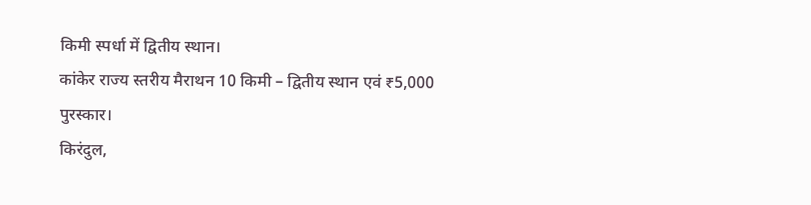किमी स्पर्धा में द्वितीय स्थान।
कांकेर राज्य स्तरीय मैराथन 10 किमी – द्वितीय स्थान एवं ₹5,000 पुरस्कार।
किरंदुल,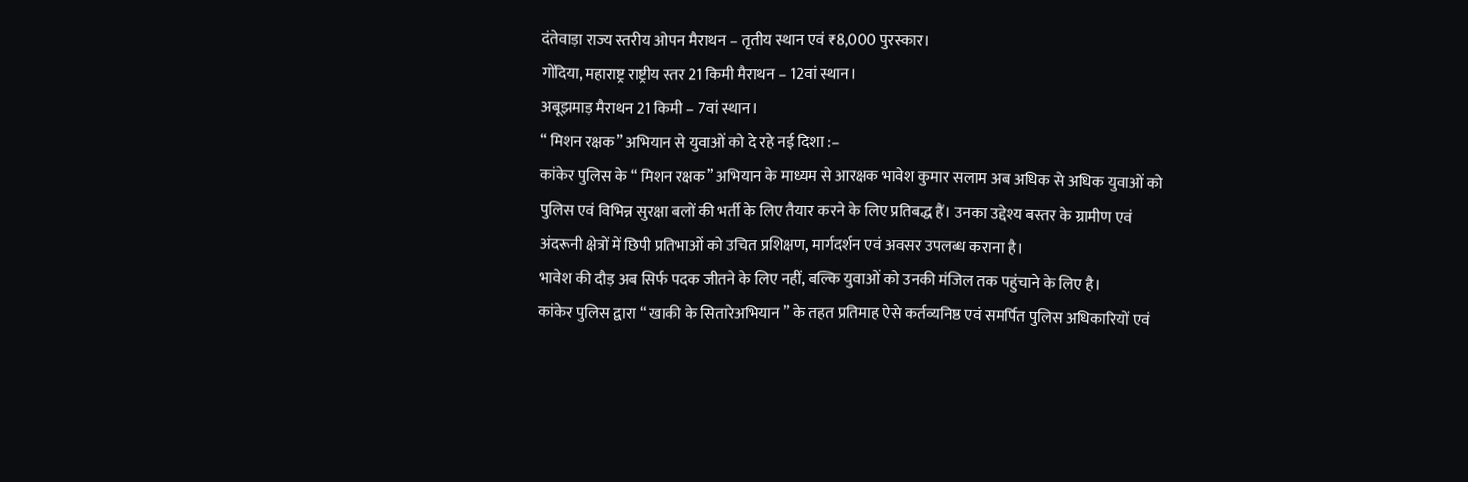दंतेवाड़ा राज्य स्तरीय ओपन मैराथन – तृतीय स्थान एवं ₹8,000 पुरस्कार।
गोंदिया, महाराष्ट्र राष्ट्रीय स्तर 21 किमी मैराथन – 12वां स्थान।
अबूझमाड़ मैराथन 21 किमी – 7वां स्थान।
“ मिशन रक्षक” अभियान से युवाओं को दे रहे नई दिशा :–
कांकेर पुलिस के “ मिशन रक्षक” अभियान के माध्यम से आरक्षक भावेश कुमार सलाम अब अधिक से अधिक युवाओं को पुलिस एवं विभिन्न सुरक्षा बलों की भर्ती के लिए तैयार करने के लिए प्रतिबद्ध हैं। उनका उद्देश्य बस्तर के ग्रामीण एवं अंदरूनी क्षेत्रों में छिपी प्रतिभाओं को उचित प्रशिक्षण, मार्गदर्शन एवं अवसर उपलब्ध कराना है।
भावेश की दौड़ अब सिर्फ पदक जीतने के लिए नहीं, बल्कि युवाओं को उनकी मंजिल तक पहुंचाने के लिए है।
कांकेर पुलिस द्वारा “ खाकी के सितारेअभियान ” के तहत प्रतिमाह ऐसे कर्तव्यनिष्ठ एवं समर्पित पुलिस अधिकारियों एवं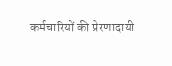कर्मचारियों की प्रेरणादायी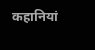कहानियां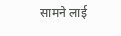सामने लाई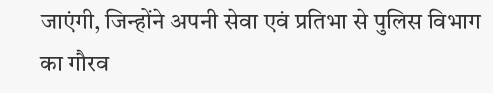जाएंगी, जिन्होंने अपनी सेवा एवं प्रतिभा से पुलिस विभाग का गौरव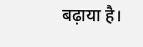बढ़ाया है।